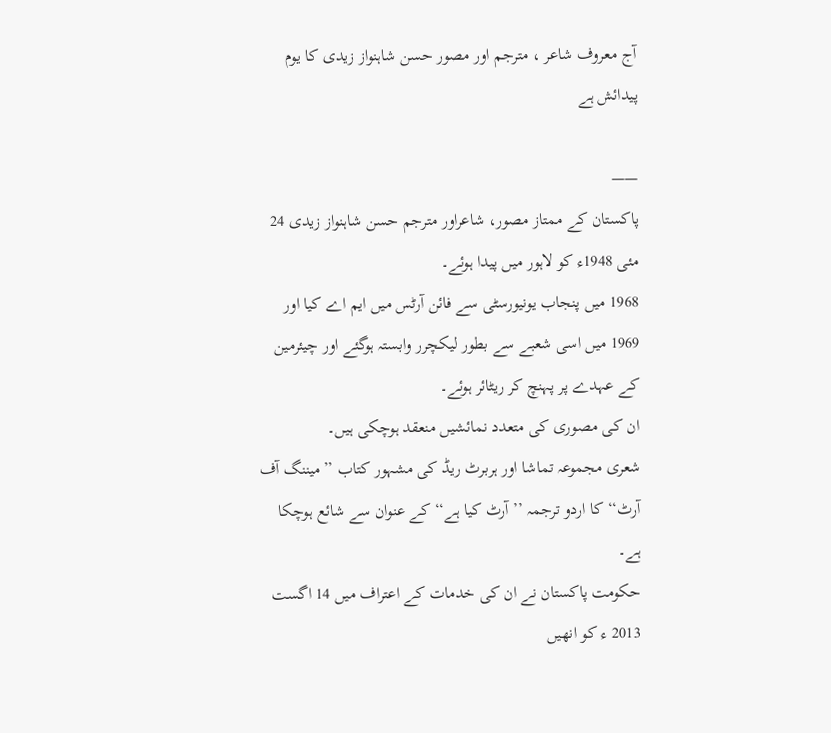آج معروف شاعر ، مترجم اور مصور حسن شاہنواز زیدی کا یوم پیدائش ہے

——
پاکستان کے ممتاز مصور، شاعراور مترجم حسن شاہنواز زیدی 24 مئی 1948ء کو لاہور میں پیدا ہوئے۔
1968 میں پنجاب یونیورسٹی سے فائن آرٹس میں ایم اے کیا اور 1969 میں اسی شعبے سے بطور لیکچرر وابستہ ہوگئے اور چیئرمین کے عہدے پر پہنچ کر ریٹائر ہوئے۔
ان کی مصوری کی متعدد نمائشیں منعقد ہوچکی ہیں۔
شعری مجموعہ تماشا اور ہربرٹ ریڈ کی مشہور کتاب ’’میننگ آف آرٹ‘‘ کا اردو ترجمہ ’’آرٹ کیا ہے‘‘ کے عنوان سے شائع ہوچکا ہے۔
حکومت پاکستان نے ان کی خدمات کے اعتراف میں 14 اگست 2013 ء کو انھیں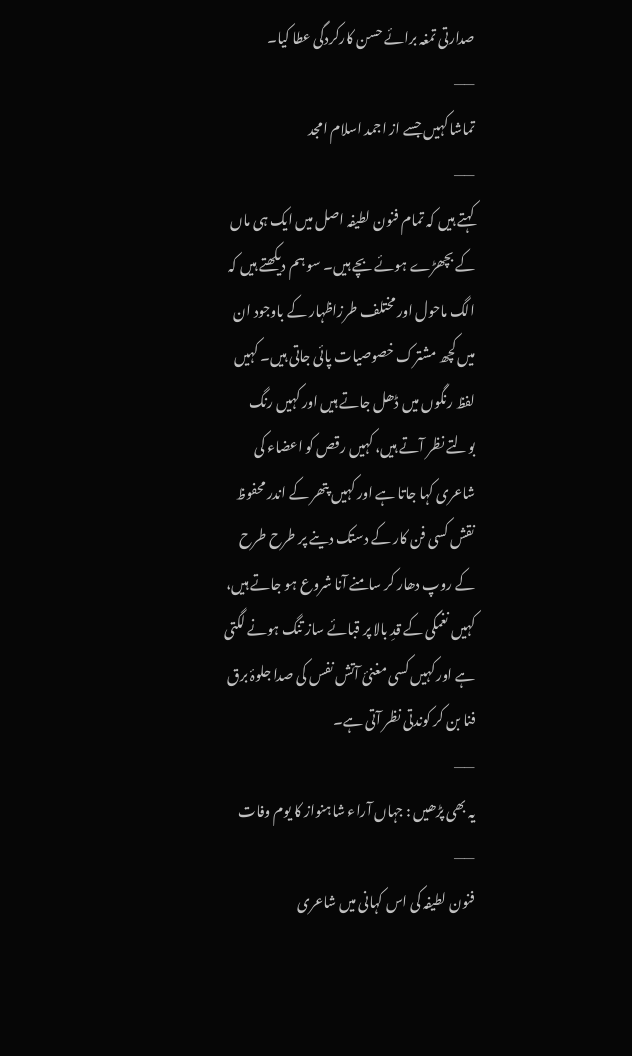صدارتی تمغہ برائے حسن کارکردگی عطا کیا۔
——
تماشا کہیں جسے از اجمد اسلام امجد
——
کہتے ہیں کہ تمام فنون لطیفہ اصل میں ایک ہی ماں کے بچھڑے ہوئے بچے ہیں۔ سو ہم دیکھتے ہیں کہ الگ ماحول اور مختلف طرزاظہار کے باوجود ان میں کچھ مشترک خصوصیات پائی جاتی ہیں۔ کہیں لفظ رنگوں میں ڈھل جاتے ہیں اور کہیں رنگ بولتے نظر آتے ہیں، کہیں رقص کو اعضاء کی شاعری کہا جاتا ہے اور کہیں پتھر کے اندر محفوظ نقش کسی فن کار کے دستک دینے پر طرح طرح کے روپ دھار کر سامنے آنا شروع ہو جاتے ہیں، کہیں نغمگی کے قدِ بالا پر قبائے ساز تنگ ہونے لگتی ہے اور کہیں کسی مغنیٔ آتش نفس کی صدا جلوۂ برق فنا بن کر کوندتی نظر آتی ہے۔
——
یہ بھی پڑھیں : جہاں آراء شاہنواز کا یوم وفات
——
فنون لطیفہ کی اس کہانی میں شاعری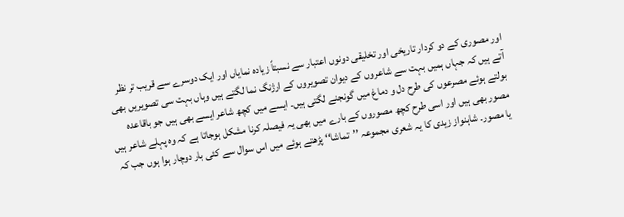اور مصوری کے دو کردار تاریخی اور تخلیقی دونوں اعتبار سے نسبتاً زیادہ نمایاں اور ایک دوسرے سے قریب تر نظر آتے ہیں کہ جہاں ہمیں بہت سے شاعروں کے دیوان تصویروں کے ارژنگ نما لگتے ہیں وہاں بہت سی تصویریں بھی بولتے ہوئے مصرعوں کی طرح دل و دماغ میں گونجنے لگتی ہیں۔ ایسے میں کچھ شاعر ایسے بھی ہیں جو باقاعدہ مصور بھی ہیں اور اسی طرح کچھ مصوروں کے بارے میں بھی یہ فیصلہ کرنا مشکل ہوجاتا ہے کہ وہ پہلے شاعر ہیں یا مصور۔ شاہنواز زیدی کا یہ شعری مجموعہ ’’تماشا‘‘ پڑھتے ہوئے میں اس سوال سے کئی بار دوچار ہوا ہوں جب کہ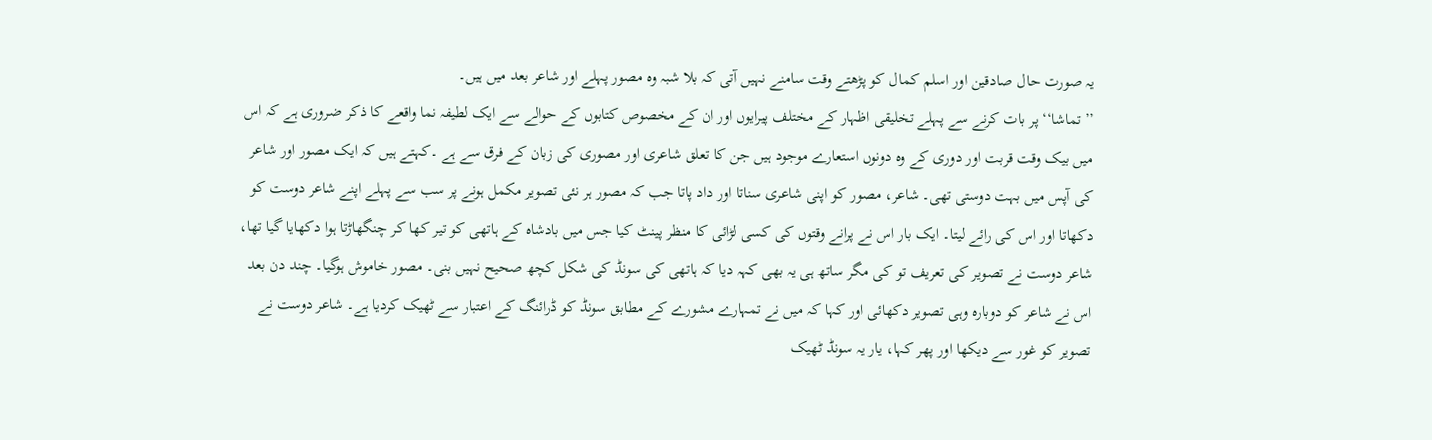یہ صورت حال صادقین اور اسلم کمال کو پڑھتے وقت سامنے نہیں آتی کہ بلا شبہ وہ مصور پہلے اور شاعر بعد میں ہیں۔
’’تماشا‘‘ پر بات کرنے سے پہلے تخلیقی اظہار کے مختلف پیرایوں اور ان کے مخصوص کتابوں کے حوالے سے ایک لطیفہ نما واقعے کا ذکر ضروری ہے کہ اس میں بیک وقت قربت اور دوری کے وہ دونوں استعارے موجود ہیں جن کا تعلق شاعری اور مصوری کی زبان کے فرق سے ہے ۔کہتے ہیں کہ ایک مصور اور شاعر کی آپس میں بہت دوستی تھی۔ شاعر، مصور کو اپنی شاعری سناتا اور داد پاتا جب کہ مصور ہر نئی تصویر مکمل ہونے پر سب سے پہلے اپنے شاعر دوست کو دکھاتا اور اس کی رائے لیتا۔ ایک بار اس نے پرانے وقتوں کی کسی لڑائی کا منظر پینٹ کیا جس میں بادشاہ کے ہاتھی کو تیر کھا کر چنگھاڑتا ہوا دکھایا گیا تھا، شاعر دوست نے تصویر کی تعریف تو کی مگر ساتھ ہی یہ بھی کہہ دیا کہ ہاتھی کی سونڈ کی شکل کچھ صحیح نہیں بنی۔ مصور خاموش ہوگیا۔ چند دن بعد اس نے شاعر کو دوبارہ وہی تصویر دکھائی اور کہا کہ میں نے تمہارے مشورے کے مطابق سونڈ کو ڈرائنگ کے اعتبار سے ٹھیک کردیا ہے۔ شاعر دوست نے تصویر کو غور سے دیکھا اور پھر کہا، یار یہ سونڈ ٹھیک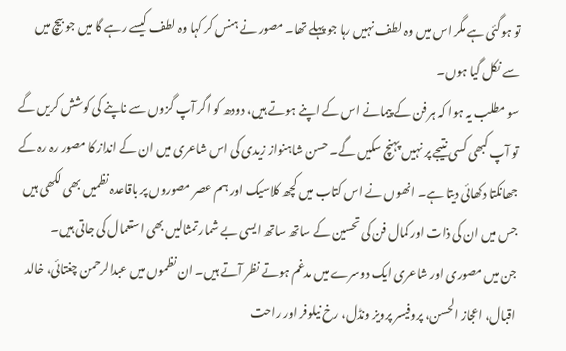تو ہوگئی ہے مگر اس میں وہ لطف نہیں رہا جو پہلے تھا۔ مصور نے ہنس کر کہا وہ لطف کیسے رہے گا میں جو بیچ میں سے نکل گیا ہوں۔
سو مطلب یہ ہوا کہ ہر فن کے پیمانے اس کے اپنے ہوتے ہیں، دودھ کو اگر آپ گزوں سے ناپنے کی کوشش کریں گے تو آپ کبھی کسی نتیجے پر نہیں پہنچ سکیں گے۔ حسن شاہنواز زیدی کی اس شاعری میں ان کے انداز کا مصور رہ رہ کے جھانکتا دکھائی دیتا ہے۔ انھوں نے اس کتاب میں کچھ کلاسیک اور ہم عصر مصوروں پر باقاعدہ نظمیں بھی لکھی ہیں جس میں ان کی ذات اور کمال فن کی تحسین کے ساتھ ساتھ ایسی بے شمار تمثالیں بھی استعمال کی جاتی ہیں۔
جن میں مصوری اور شاعری ایک دوسرے میں مدغم ہوتے نظر آتے ہیں۔ ان نظموں میں عبدالرحمن چغتائی، خالد اقبال، اعجاز الحسن، پروفیسر پرویز ونڈل، رخ نیلوفر اور راحت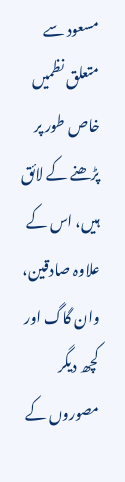مسعود سے متعلق نظمیں خاص طور پر پڑھنے کے لائق ہیں، اس کے علاوہ صادقین، وان گاگ اور کچھ دیگر مصوروں کے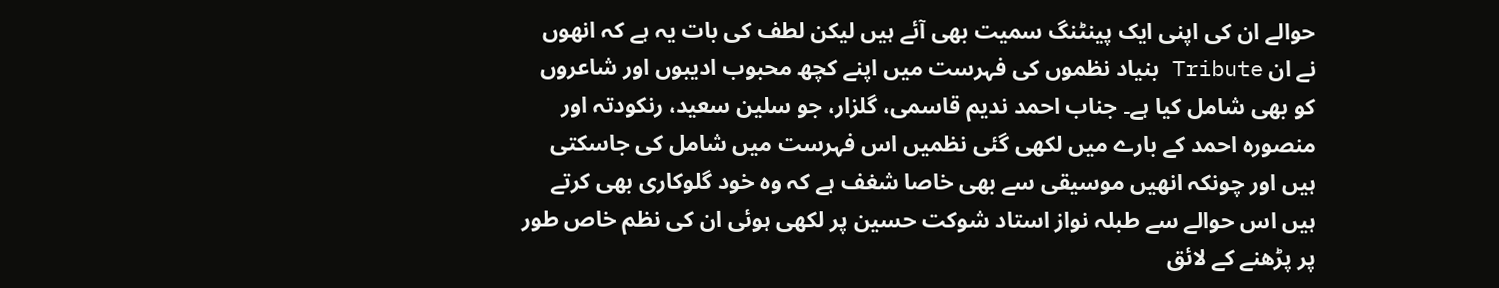حوالے ان کی اپنی ایک پینٹنگ سمیت بھی آئے ہیں لیکن لطف کی بات یہ ہے کہ انھوں نے ان Tribute بنیاد نظموں کی فہرست میں اپنے کچھ محبوب ادیبوں اور شاعروں کو بھی شامل کیا ہے۔ جناب احمد ندیم قاسمی، گلزار، جو سلین سعید، رنکودتہ اور منصورہ احمد کے بارے میں لکھی گئی نظمیں اس فہرست میں شامل کی جاسکتی ہیں اور چونکہ انھیں موسیقی سے بھی خاصا شغف ہے کہ وہ خود گلوکاری بھی کرتے ہیں اس حوالے سے طبلہ نواز استاد شوکت حسین پر لکھی ہوئی ان کی نظم خاص طور پر پڑھنے کے لائق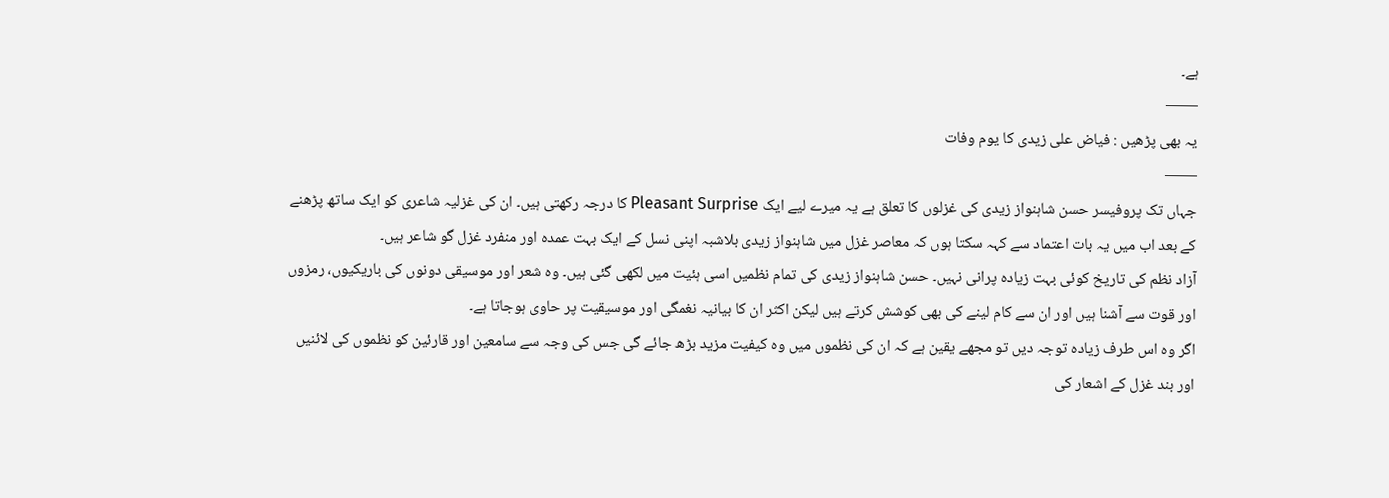ہے۔
——
یہ بھی پڑھیں : فیاض علی زیدی کا یوم وفات
——
جہاں تک پروفیسر حسن شاہنواز زیدی کی غزلوں کا تعلق ہے یہ میرے لیے ایک Pleasant Surprise کا درجہ رکھتی ہیں۔ ان کی غزلیہ شاعری کو ایک ساتھ پڑھنے کے بعد اب میں یہ بات اعتماد سے کہہ سکتا ہوں کہ معاصر غزل میں شاہنواز زیدی بلاشبہ اپنی نسل کے ایک بہت عمدہ اور منفرد غزل گو شاعر ہیں۔
آزاد نظم کی تاریخ کوئی بہت زیادہ پرانی نہیں۔ حسن شاہنواز زیدی کی تمام نظمیں اسی ہئیت میں لکھی گئی ہیں۔ وہ شعر اور موسیقی دونوں کی باریکیوں، رمزوں اور قوت سے آشنا ہیں اور ان سے کام لینے کی بھی کوشش کرتے ہیں لیکن اکثر ان کا بیانیہ نغمگی اور موسیقیت پر حاوی ہوجاتا ہے۔
اگر وہ اس طرف زیادہ توجہ دیں تو مجھے یقین ہے کہ ان کی نظموں میں وہ کیفیت مزید بڑھ جائے گی جس کی وجہ سے سامعین اور قارئین کو نظموں کی لائنیں اور بند غزل کے اشعار کی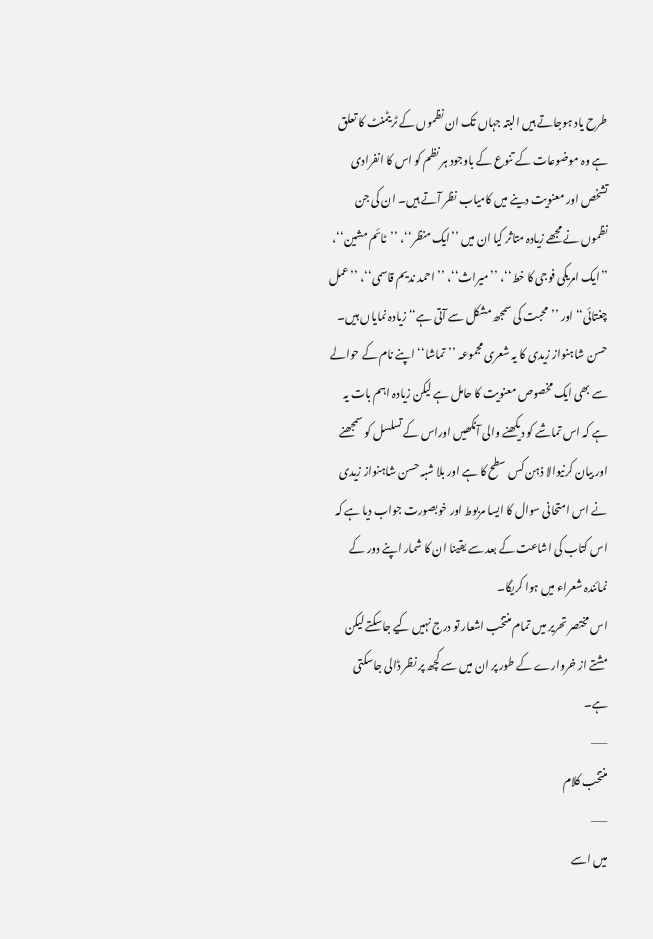طرح یاد ہوجاتے ہیں البتہ جہاں تک ان نظموں کے ٹریٹمنٹ کا تعلق ہے وہ موضوعات کے تنوع کے باوجود ہر نظم کو اس کا انفرادی تشخص اور معنویت دینے میں کامیاب نظر آتے ہیں۔ ان کی جن نظموں نے مجھے زیادہ متاثر کیا ان میں ’’ایک منظر‘‘، ’’ٹائم مشین‘‘، ’’ایک امریکی فوجی کا خط‘‘، ’’میراث‘‘، ’’احمد ندیم قاسمی‘‘، ’’عمل چغتائی‘‘ اور ’’محبت کی سمجھ مشکل سے آتی ہے‘‘ زیادہ نمایاں ہیں۔
حسن شاہنواز زیدی کا یہ شعری مجموعہ ’’تماشا‘‘ اپنے نام کے حوالے سے بھی ایک مخصوص معنویت کا حامل ہے لیکن زیادہ اہم بات یہ ہے کہ اس تماشے کو دیکھنے والی آنکھیں اوراس کے تسلسل کو سمجھنے اور بیان کرنیوالا ذہن کس سطح کا ہے اور بلا شبہ حسن شاہنواز زیدی نے اس امتحانی سوال کا ایسا مربوط اور خوبصورت جواب دیا ہے کہ اس کتاب کی اشاعت کے بعد سے یقینا ان کا شمار اپنے دور کے نمائندہ شعراء میں ہوا کریگا۔
اس مختصر تحریر میں تمام منتخب اشعار تو درج نہیں کیے جاسکتے لیکن مشتے از خروارے کے طور پر ان میں سے کچھ پر نظر ڈالی جاسکتی ہے۔
——
منتخب کلام
——
میں اسے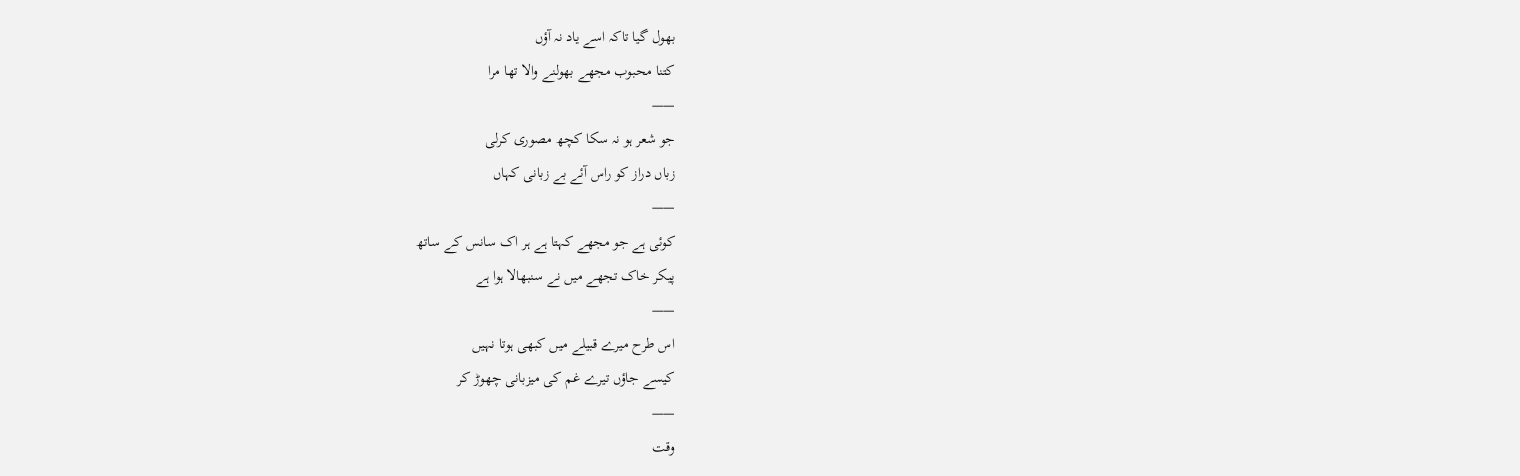بھول گیا تاکہ اسے یاد نہ آؤں
کتنا محبوب مجھے بھولنے والا تھا مرا
——
جو شعر ہو نہ سکا کچھ مصوری کرلی
زباں دراز کو راس آئے بے زبانی کہاں
——
کوئی ہے جو مجھے کہتا ہے ہر اک سانس کے ساتھ
پیکر خاک تجھے میں نے سنبھالا ہوا ہے
——
اس طرح میرے قبیلے میں کبھی ہوتا نہیں
کیسے جاؤں تیرے غم کی میزبانی چھوڑ کر
——
وقت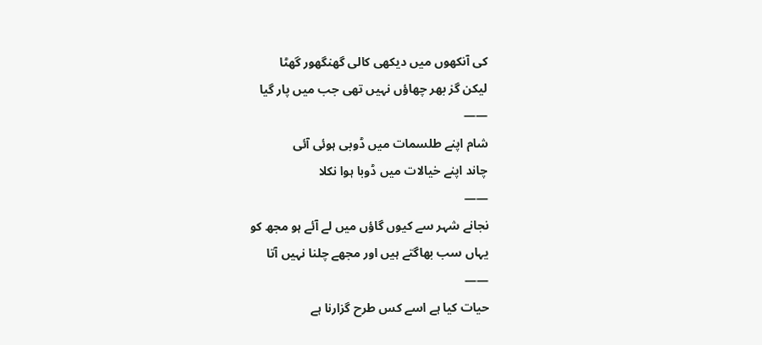کی آنکھوں میں دیکھی کالی گھنگھور گھٹا
لیکن گز بھر چھاؤں نہیں تھی جب میں پار گیا
——
شام اپنے طلسمات میں ڈوبی ہوئی آئی
چاند اپنے خیالات میں ڈوبا ہوا نکلا
——
نجانے شہر سے کیوں گاؤں میں لے آئے ہو مجھ کو
یہاں سب بھاگتے ہیں اور مجھے چلنا نہیں آتا
——
حیات کیا ہے اسے کس طرح گزارنا ہے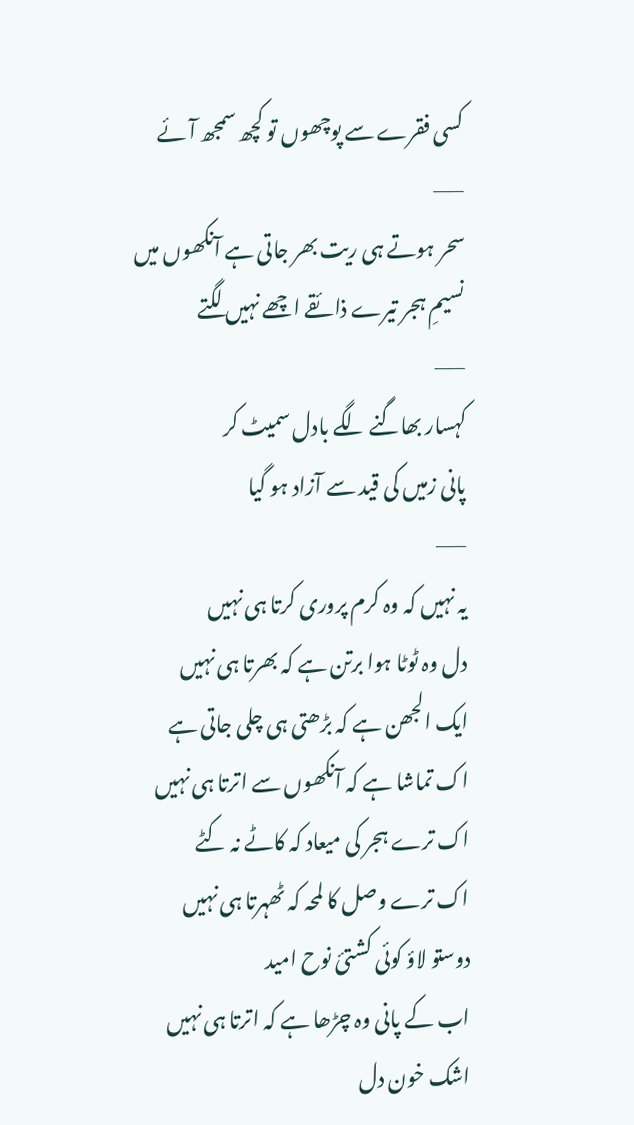کسی فقرے سے پوچھوں تو کچھ سمجھ آئے
——
سحر ہوتے ہی ریت بھر جاتی ہے آنکھوں میں
نسیمِ ہجر تیرے ذائقے اچھے نہیں لگتے
——
کہسار بھاگنے لگے بادل سمیٹ کر
پانی زمیں کی قید سے آزاد ہو گیا
——
یہ نہیں کہ وہ کرم پروری کرتا ہی نہیں
دل وہ ٹوٹا ہوا برتن ہے کہ بھرتا ہی نہیں
ایک الجھن ہے کہ بڑھتی ہی چلی جاتی ہے
اک تماشا ہے کہ آنکھوں سے اترتا ہی نہیں
اک ترے ہجر کی میعاد کہ کاٹے نہ کٹے
اک ترے وصل کا لمحہ کہ ٹھہرتا ہی نہیں
دوستو لاؤ کوئی کشتئ نوح امید
اب کے پانی وہ چڑھا ہے کہ اترتا ہی نہیں
اشک خون دل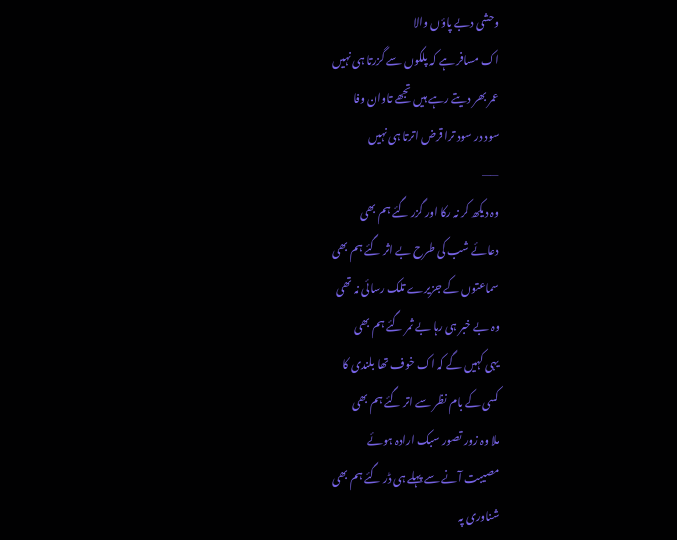وحشی دبے پاؤں والا
اک مسافر ہے کہ پلکوں سے گزرتا ہی نہیں
عمر بھر دیتے رہے ہیں تجھے تاوان وفا
سود در سود ترا قرض اترتا ہی نہیں
——
وہ دیکھ کر نہ رکا اور گزر گئے ہم بھی
دعائے شب کی طرح بے اثر گئے ہم بھی
سماعتوں کے جزیرے تلک رسائی نہ تھی
وہ بے خبر ہی رہا بے ثمر گئے ہم بھی
یہی کہیں گے کہ اک خوف تھا بلندی کا
کسی کے بام نظر سے اتر گئے ہم بھی
ملا وہ زور تصور سبک ارادہ ہوئے
مصیبت آنے سے پہلے ہی ڈر گئے ہم بھی
شناوری پہ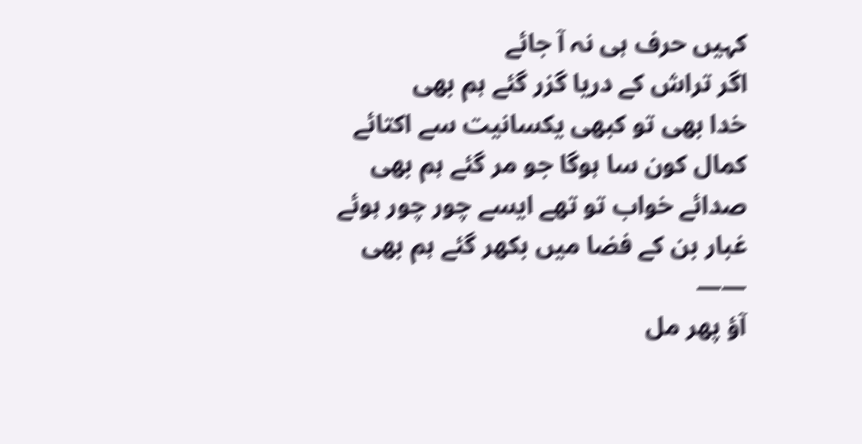کہیں حرف ہی نہ آ جائے
اگر تراش کے دریا گزر گئے ہم بھی
خدا بھی تو کبھی یکسانیت سے اکتائے
کمال کون سا ہوگا جو مر گئے ہم بھی
صدائے خواب تو تھے ایسے چور چور ہوئے
غبار بن کے فضا میں بکھر گئے ہم بھی
——
آؤ پھر مل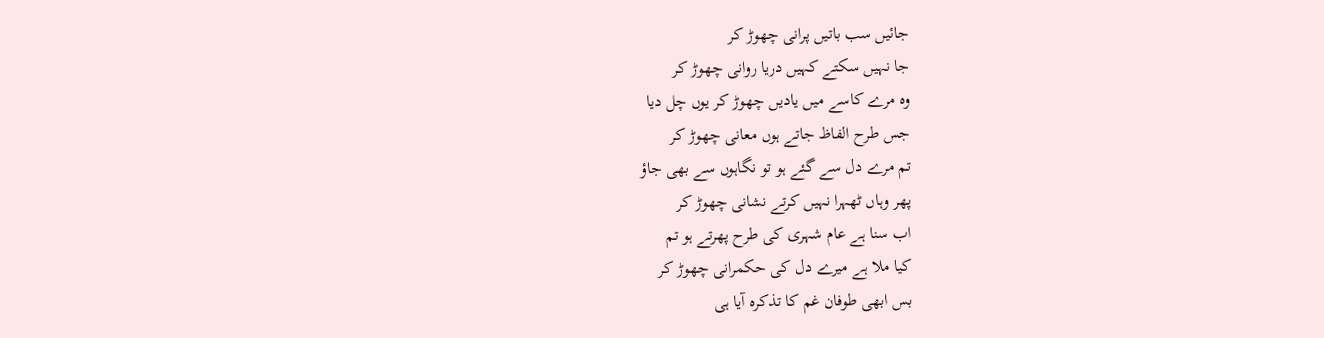جائیں سب باتیں پرانی چھوڑ کر
جا نہیں سکتے کہیں دریا روانی چھوڑ کر
وہ مرے کاسے میں یادیں چھوڑ کر یوں چل دیا
جس طرح الفاظ جاتے ہوں معانی چھوڑ کر
تم مرے دل سے گئے ہو تو نگاہوں سے بھی جاؤ
پھر وہاں ٹھہرا نہیں کرتے نشانی چھوڑ کر
اب سنا ہے عام شہری کی طرح پھرتے ہو تم
کیا ملا ہے میرے دل کی حکمرانی چھوڑ کر
بس ابھی طوفان غم کا تذکرہ آیا ہی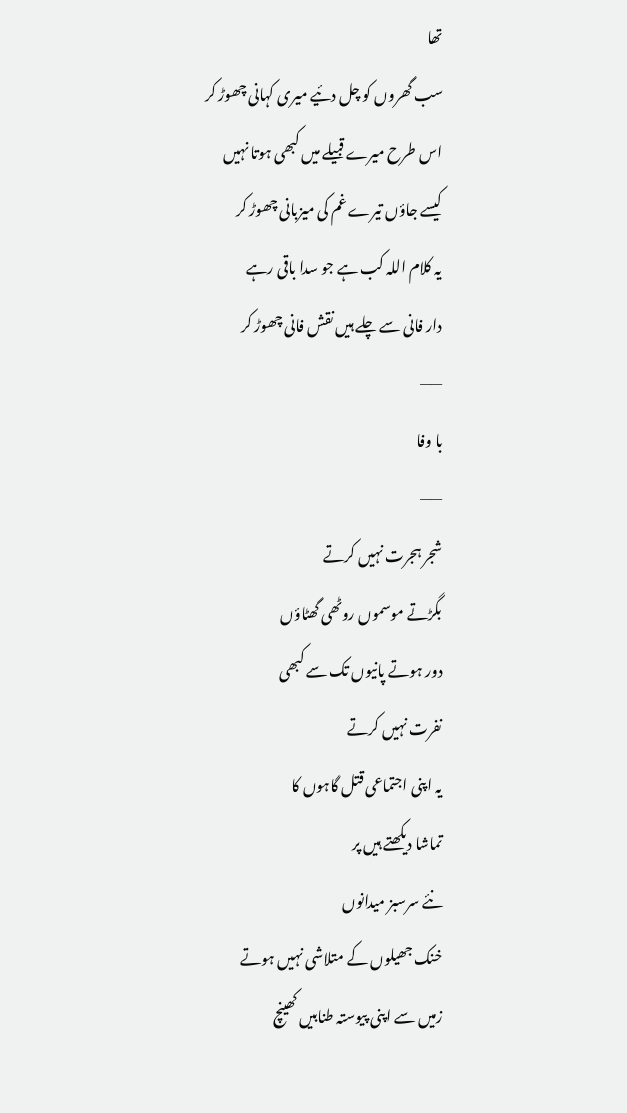تھا
سب گھروں کو چل دئیے میری کہانی چھوڑ کر
اس طرح میرے قبیلے میں کبھی ہوتا نہیں
کیسے جاؤں تیرے غم کی میزبانی چھوڑ کر
یہ کلام اللہ کب ہے جو سدا باقی رہے
دار فانی سے چلے ہیں نقش فانی چھوڑ کر
——
با وفا
——
شجر ہجرت نہیں کرتے
بگڑتے موسموں روٹھی گھٹاؤں
دور ہوتے پانیوں تک سے کبھی
نفرت نہیں کرتے
یہ اپنی اجتماعی قتل گاہوں کا
تماشا دیکھتے ہیں پر
نئے سرسبز میدانوں
خنک جھیلوں کے متلاشی نہیں ہوتے
زمیں سے اپنی پیوستہ طنابیں کھینچ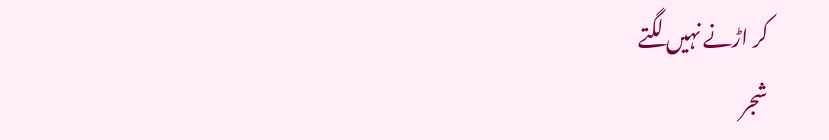کر اڑنے نہیں لگتے
شجر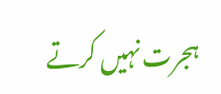ہجرت نہیں کرتے